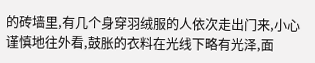的砖墙里,有几个身穿羽绒服的人依次走出门来,小心谨慎地往外看,鼓胀的衣料在光线下略有光泽,面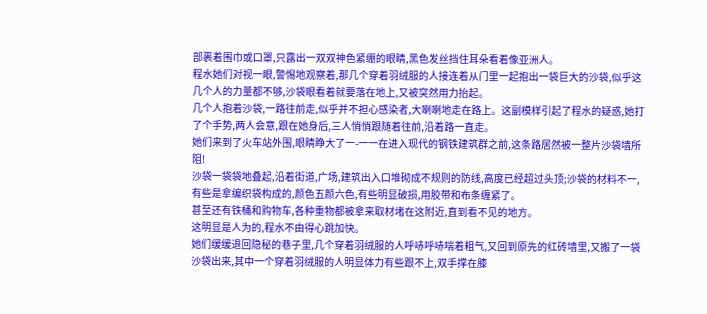部裹着围巾或口罩,只露出一双双神色紧绷的眼睛,黑色发丝挡住耳朵看着像亚洲人。
程水她们对视一眼,警惕地观察着,那几个穿着羽绒服的人接连着从门里一起抱出一袋巨大的沙袋,似乎这几个人的力量都不够,沙袋眼看着就要落在地上,又被突然用力抬起。
几个人抱着沙袋,一路往前走,似乎并不担心感染者,大喇喇地走在路上。这副模样引起了程水的疑惑,她打了个手势,两人会意,跟在她身后,三人悄悄跟随着往前,沿着路一直走。
她们来到了火车站外围,眼睛睁大了一-一一在进入现代的钢铁建筑群之前,这条路居然被一整片沙袋墙所阻!
沙袋一袋袋地叠起,沿着街道,广场,建筑出入口堆砌成不规则的防线,高度已经超过头顶;沙袋的材料不一,有些是拿编织袋构成的,颜色五颜六色,有些明显破损,用胶带和布条缠紧了。
甚至还有铁桶和购物车,各种重物都被拿来取材堵在这附近,直到看不见的地方。
这明显是人为的,程水不由得心跳加快。
她们缓缓退回隐秘的巷子里,几个穿着羽绒服的人呼哧呼哧喘着粗气,又回到原先的红砖墙里,又搬了一袋沙袋出来,其中一个穿着羽绒服的人明显体力有些跟不上,双手撑在膝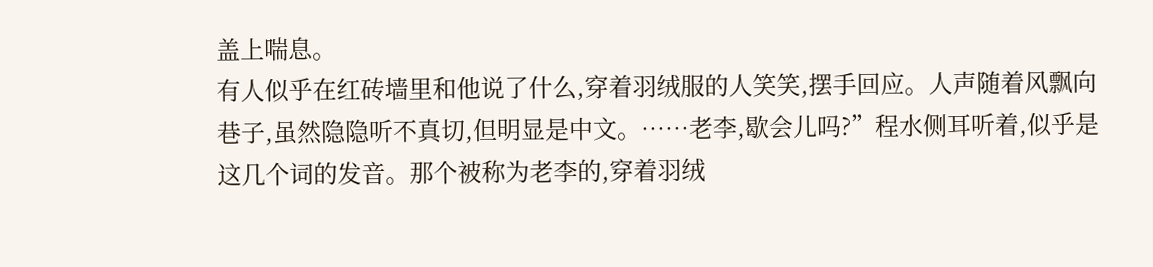盖上喘息。
有人似乎在红砖墙里和他说了什么,穿着羽绒服的人笑笑,摆手回应。人声随着风飘向巷子,虽然隐隐听不真切,但明显是中文。……老李,歇会儿吗?”程水侧耳听着,似乎是这几个词的发音。那个被称为老李的,穿着羽绒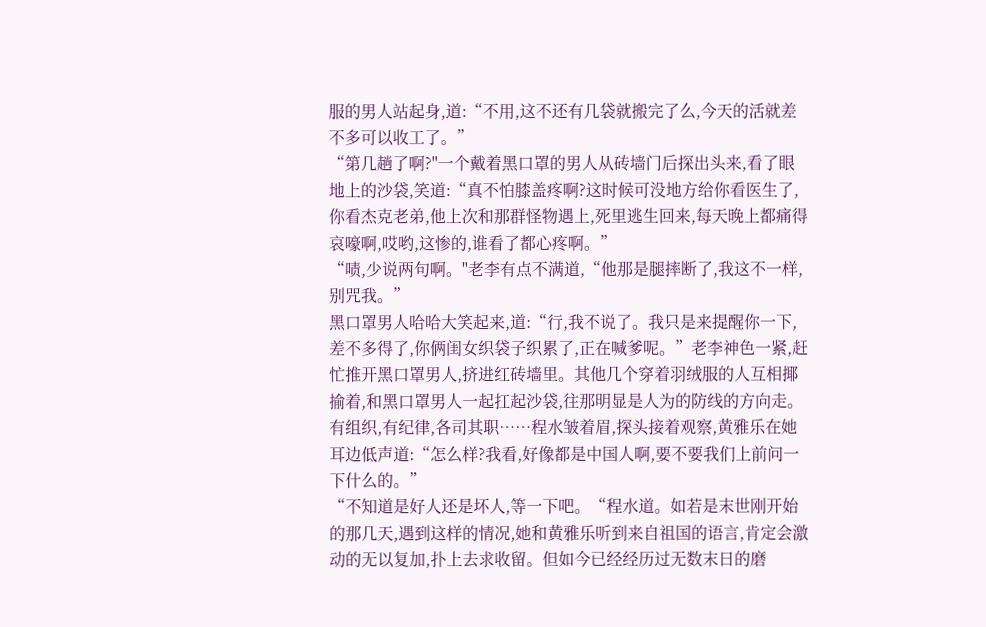服的男人站起身,道:“不用,这不还有几袋就搬完了么,今天的活就差不多可以收工了。”
“第几趟了啊?"一个戴着黑口罩的男人从砖墙门后探出头来,看了眼地上的沙袋,笑道:“真不怕膝盖疼啊?这时候可没地方给你看医生了,你看杰克老弟,他上次和那群怪物遇上,死里逃生回来,每天晚上都痛得哀嚎啊,哎哟,这惨的,谁看了都心疼啊。”
“啧,少说两句啊。"老李有点不满道,“他那是腿摔断了,我这不一样,别咒我。”
黑口罩男人哈哈大笑起来,道:“行,我不说了。我只是来提醒你一下,差不多得了,你俩闺女织袋子织累了,正在喊爹呢。”老李神色一紧,赶忙推开黑口罩男人,挤进红砖墙里。其他几个穿着羽绒服的人互相揶揄着,和黑口罩男人一起扛起沙袋,往那明显是人为的防线的方向走。
有组织,有纪律,各司其职……程水皱着眉,探头接着观察,黄雅乐在她耳边低声道:“怎么样?我看,好像都是中国人啊,要不要我们上前问一下什么的。”
“不知道是好人还是坏人,等一下吧。“程水道。如若是末世刚开始的那几天,遇到这样的情况,她和黄雅乐听到来自祖国的语言,肯定会激动的无以复加,扑上去求收留。但如今已经经历过无数末日的磨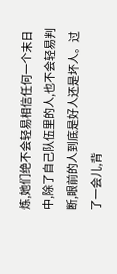炼,她们绝不会轻易相信任何一个末日中,除了自己队伍里的人,也不会轻易判断,眼前的人到底是好人还是坏人。过了一会儿,背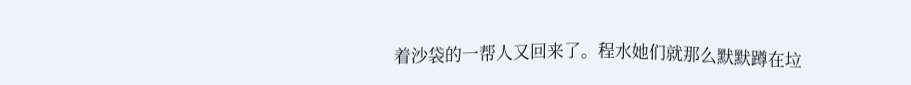着沙袋的一帮人又回来了。程水她们就那么默默蹲在垃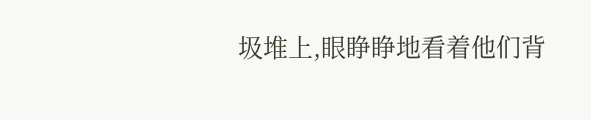圾堆上,眼睁睁地看着他们背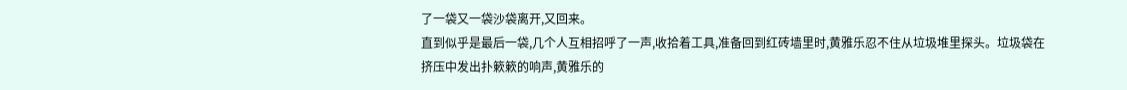了一袋又一袋沙袋离开,又回来。
直到似乎是最后一袋,几个人互相招呼了一声,收拾着工具,准备回到红砖墙里时,黄雅乐忍不住从垃圾堆里探头。垃圾袋在挤压中发出扑簌簌的响声,黄雅乐的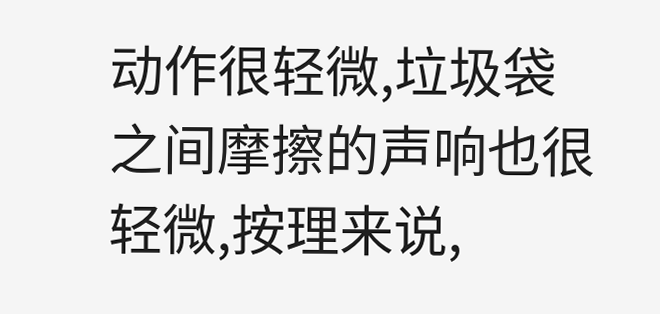动作很轻微,垃圾袋之间摩擦的声响也很轻微,按理来说,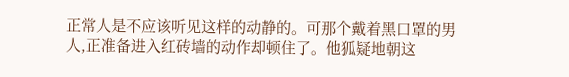正常人是不应该听见这样的动静的。可那个戴着黑口罩的男人,正准备进入红砖墙的动作却顿住了。他狐疑地朝这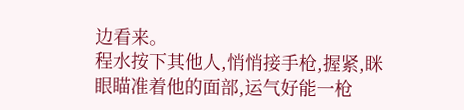边看来。
程水按下其他人,悄悄接手枪,握紧,眯眼瞄准着他的面部,运气好能一枪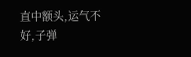直中额头,运气不好,子弹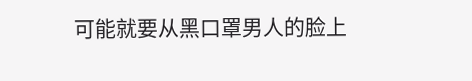可能就要从黑口罩男人的脸上